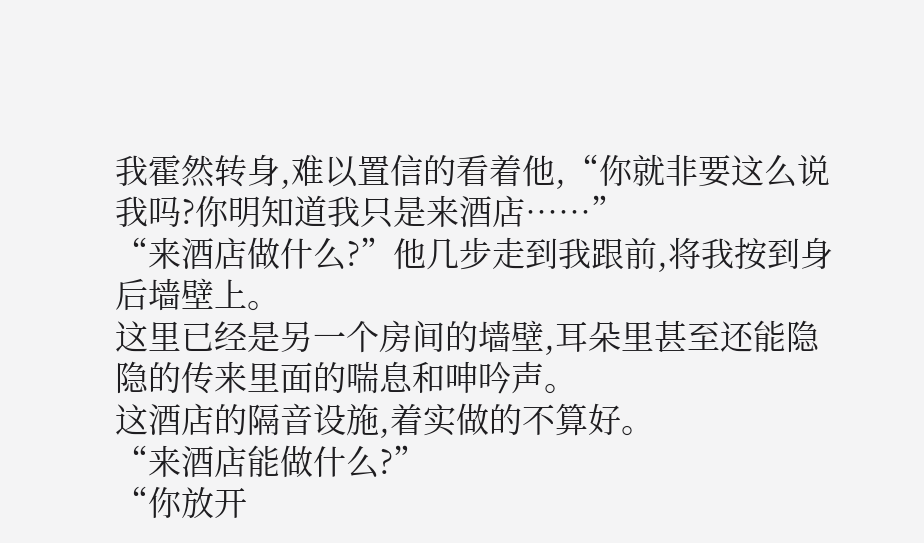我霍然转身,难以置信的看着他,“你就非要这么说我吗?你明知道我只是来酒店……”
“来酒店做什么?”他几步走到我跟前,将我按到身后墙壁上。
这里已经是另一个房间的墙壁,耳朵里甚至还能隐隐的传来里面的喘息和呻吟声。
这酒店的隔音设施,着实做的不算好。
“来酒店能做什么?”
“你放开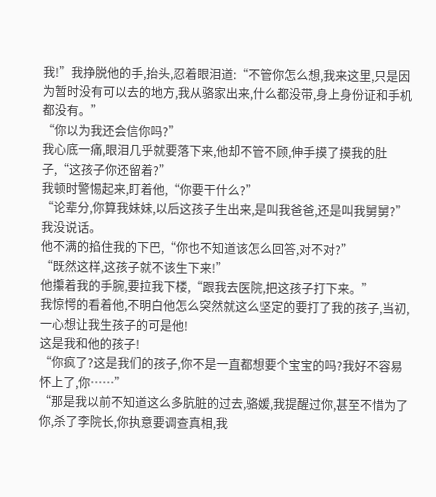我!”我挣脱他的手,抬头,忍着眼泪道:“不管你怎么想,我来这里,只是因为暂时没有可以去的地方,我从骆家出来,什么都没带,身上身份证和手机都没有。”
“你以为我还会信你吗?”
我心底一痛,眼泪几乎就要落下来,他却不管不顾,伸手摸了摸我的肚子,“这孩子你还留着?”
我顿时警惕起来,盯着他,“你要干什么?”
“论辈分,你算我妹妹,以后这孩子生出来,是叫我爸爸,还是叫我舅舅?”
我没说话。
他不满的掐住我的下巴,“你也不知道该怎么回答,对不对?”
“既然这样,这孩子就不该生下来!”
他攥着我的手腕,要拉我下楼,“跟我去医院,把这孩子打下来。”
我惊愕的看着他,不明白他怎么突然就这么坚定的要打了我的孩子,当初,一心想让我生孩子的可是他!
这是我和他的孩子!
“你疯了?这是我们的孩子,你不是一直都想要个宝宝的吗?我好不容易怀上了,你……”
“那是我以前不知道这么多肮脏的过去,骆媛,我提醒过你,甚至不惜为了你,杀了李院长,你执意要调查真相,我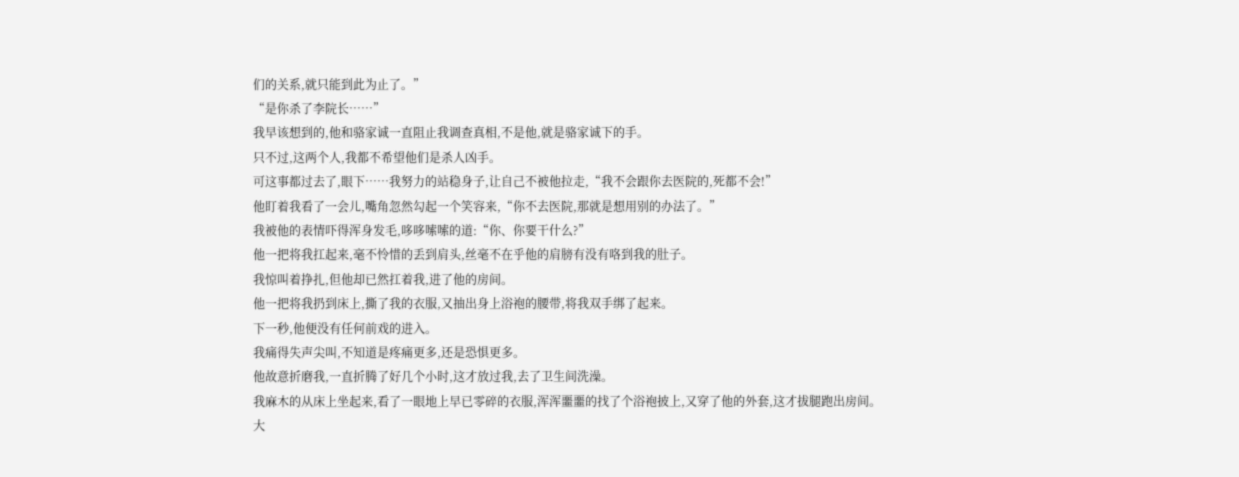们的关系,就只能到此为止了。”
“是你杀了李院长……”
我早该想到的,他和骆家诚一直阻止我调查真相,不是他,就是骆家诚下的手。
只不过,这两个人,我都不希望他们是杀人凶手。
可这事都过去了,眼下……我努力的站稳身子,让自己不被他拉走,“我不会跟你去医院的,死都不会!”
他盯着我看了一会儿,嘴角忽然勾起一个笑容来,“你不去医院,那就是想用别的办法了。”
我被他的表情吓得浑身发毛,哆哆嗦嗦的道:“你、你要干什么?”
他一把将我扛起来,毫不怜惜的丢到肩头,丝毫不在乎他的肩膀有没有咯到我的肚子。
我惊叫着挣扎,但他却已然扛着我,进了他的房间。
他一把将我扔到床上,撕了我的衣服,又抽出身上浴袍的腰带,将我双手绑了起来。
下一秒,他便没有任何前戏的进入。
我痛得失声尖叫,不知道是疼痛更多,还是恐惧更多。
他故意折磨我,一直折腾了好几个小时,这才放过我,去了卫生间洗澡。
我麻木的从床上坐起来,看了一眼地上早已零碎的衣服,浑浑噩噩的找了个浴袍披上,又穿了他的外套,这才拔腿跑出房间。
大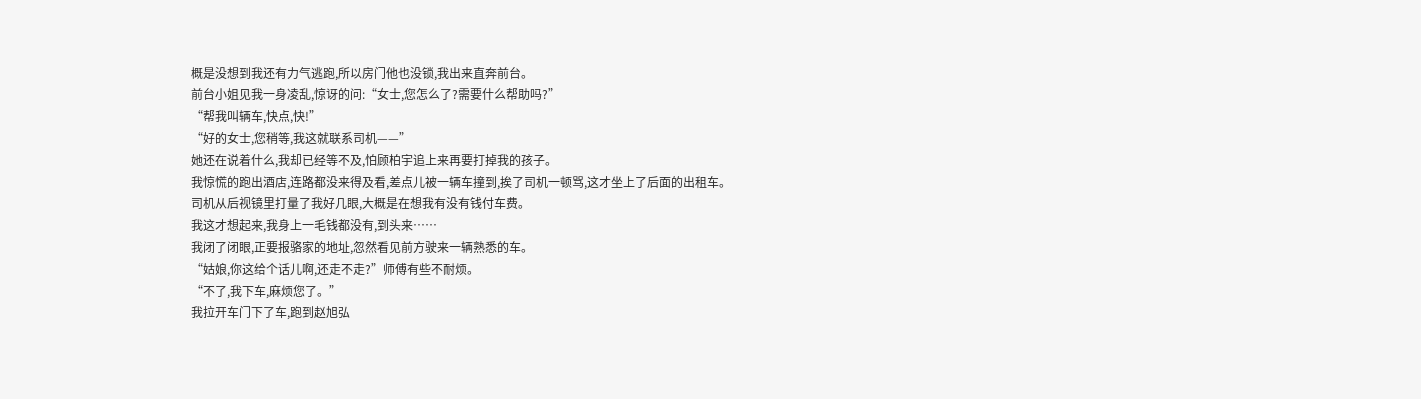概是没想到我还有力气逃跑,所以房门他也没锁,我出来直奔前台。
前台小姐见我一身凌乱,惊讶的问:“女士,您怎么了?需要什么帮助吗?”
“帮我叫辆车,快点,快!”
“好的女士,您稍等,我这就联系司机——”
她还在说着什么,我却已经等不及,怕顾柏宇追上来再要打掉我的孩子。
我惊慌的跑出酒店,连路都没来得及看,差点儿被一辆车撞到,挨了司机一顿骂,这才坐上了后面的出租车。
司机从后视镜里打量了我好几眼,大概是在想我有没有钱付车费。
我这才想起来,我身上一毛钱都没有,到头来……
我闭了闭眼,正要报骆家的地址,忽然看见前方驶来一辆熟悉的车。
“姑娘,你这给个话儿啊,还走不走?”师傅有些不耐烦。
“不了,我下车,麻烦您了。”
我拉开车门下了车,跑到赵旭弘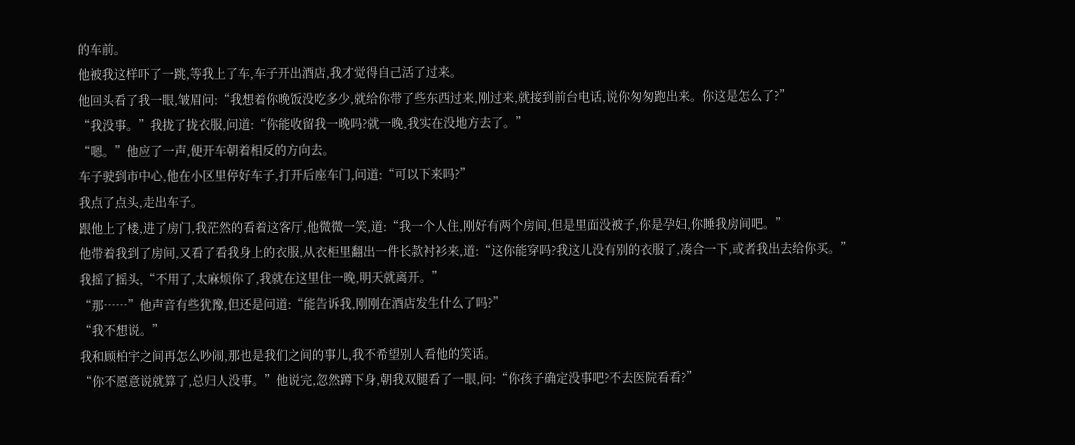的车前。
他被我这样吓了一跳,等我上了车,车子开出酒店,我才觉得自己活了过来。
他回头看了我一眼,皱眉问:“我想着你晚饭没吃多少,就给你带了些东西过来,刚过来,就接到前台电话,说你匆匆跑出来。你这是怎么了?”
“我没事。”我拢了拢衣服,问道:“你能收留我一晚吗?就一晚,我实在没地方去了。”
“嗯。”他应了一声,便开车朝着相反的方向去。
车子驶到市中心,他在小区里停好车子,打开后座车门,问道:“可以下来吗?”
我点了点头,走出车子。
跟他上了楼,进了房门,我茫然的看着这客厅,他微微一笑,道:“我一个人住,刚好有两个房间,但是里面没被子,你是孕妇,你睡我房间吧。”
他带着我到了房间,又看了看我身上的衣服,从衣柜里翻出一件长款衬衫来,道:“这你能穿吗?我这儿没有别的衣服了,凑合一下,或者我出去给你买。”
我摇了摇头,“不用了,太麻烦你了,我就在这里住一晚,明天就离开。”
“那……”他声音有些犹豫,但还是问道:“能告诉我,刚刚在酒店发生什么了吗?”
“我不想说。”
我和顾柏宇之间再怎么吵闹,那也是我们之间的事儿,我不希望别人看他的笑话。
“你不愿意说就算了,总归人没事。”他说完,忽然蹲下身,朝我双腿看了一眼,问:“你孩子确定没事吧?不去医院看看?”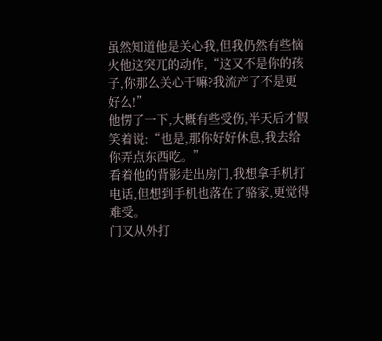虽然知道他是关心我,但我仍然有些恼火他这突兀的动作,“这又不是你的孩子,你那么关心干嘛?我流产了不是更好么!”
他愣了一下,大概有些受伤,半天后才假笑着说:“也是,那你好好休息,我去给你弄点东西吃。”
看着他的背影走出房门,我想拿手机打电话,但想到手机也落在了骆家,更觉得难受。
门又从外打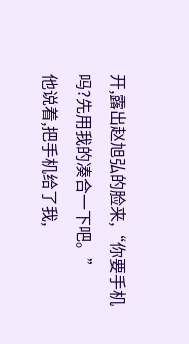开,露出赵旭弘的脸来,“你要手机吗?先用我的凑合一下吧。”
他说着,把手机给了我,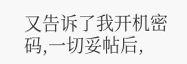又告诉了我开机密码,一切妥帖后,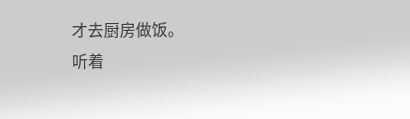才去厨房做饭。
听着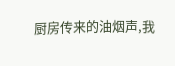厨房传来的油烟声,我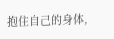抱住自己的身体,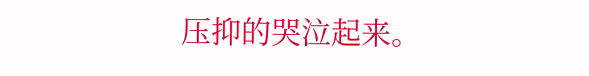压抑的哭泣起来。